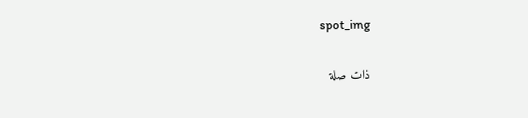spot_img

ذات صلة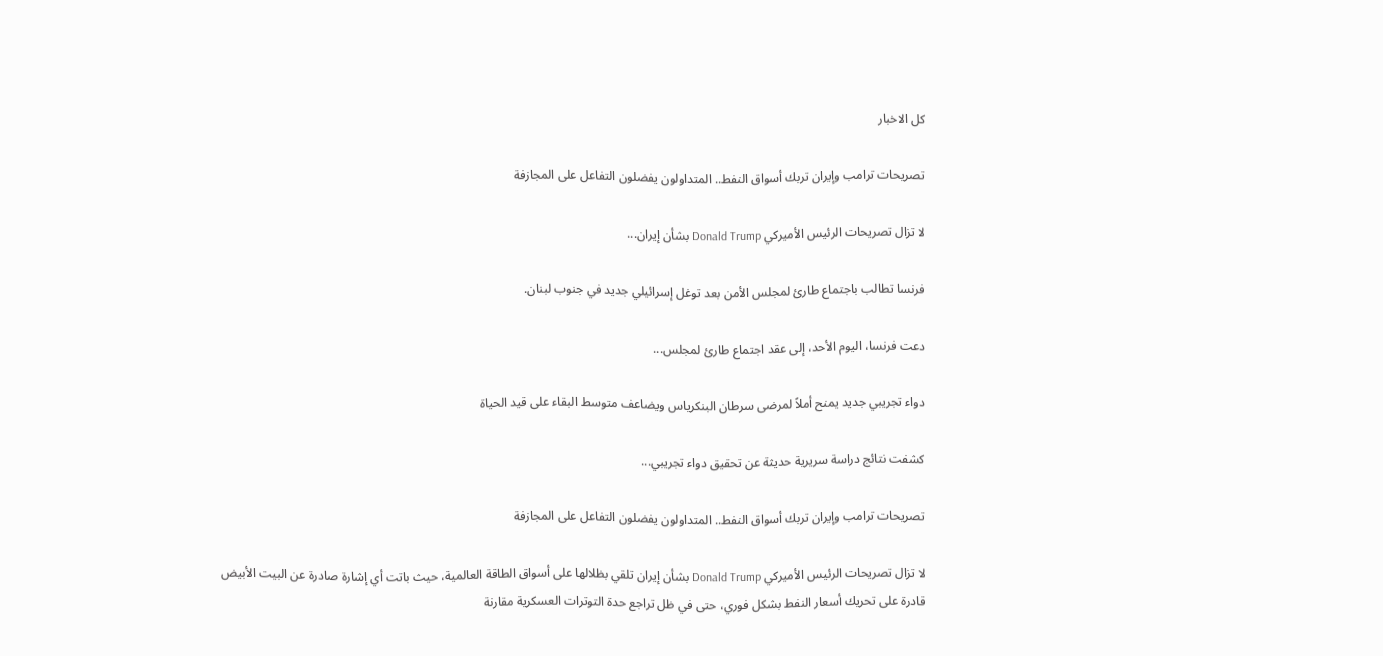كل الاخبار

تصريحات ترامب وإيران تربك أسواق النفط.. المتداولون يفضلون التفاعل على المجازفة

لا تزال تصريحات الرئيس الأميركي Donald Trump بشأن إيران...

فرنسا تطالب باجتماع طارئ لمجلس الأمن بعد توغل إسرائيلي جديد في جنوب لبنان.

دعت فرنسا، اليوم الأحد، إلى عقد اجتماع طارئ لمجلس...

دواء تجريبي جديد يمنح أملاً لمرضى سرطان البنكرياس ويضاعف متوسط البقاء على قيد الحياة

كشفت نتائج دراسة سريرية حديثة عن تحقيق دواء تجريبي...

تصريحات ترامب وإيران تربك أسواق النفط.. المتداولون يفضلون التفاعل على المجازفة

لا تزال تصريحات الرئيس الأميركي Donald Trump بشأن إيران تلقي بظلالها على أسواق الطاقة العالمية، حيث باتت أي إشارة صادرة عن البيت الأبيض قادرة على تحريك أسعار النفط بشكل فوري، حتى في ظل تراجع حدة التوترات العسكرية مقارنة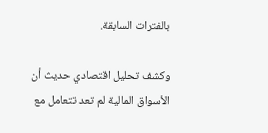بالفترات السابقة.

وكشف تحليل اقتصادي حديث أن الأسواق المالية لم تعد تتعامل مع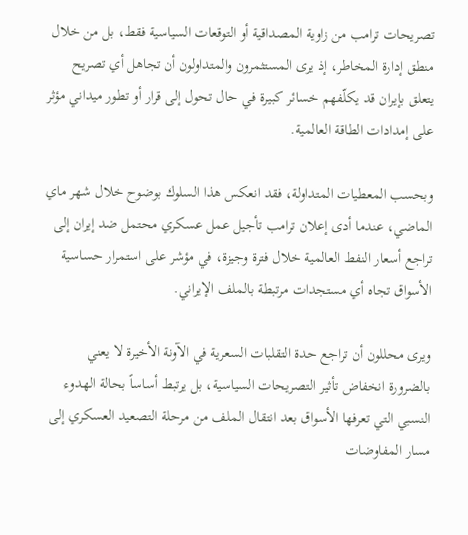تصريحات ترامب من زاوية المصداقية أو التوقعات السياسية فقط، بل من خلال منطق إدارة المخاطر، إذ يرى المستثمرون والمتداولون أن تجاهل أي تصريح يتعلق بإيران قد يكلّفهم خسائر كبيرة في حال تحول إلى قرار أو تطور ميداني مؤثر على إمدادات الطاقة العالمية.

وبحسب المعطيات المتداولة، فقد انعكس هذا السلوك بوضوح خلال شهر ماي الماضي، عندما أدى إعلان ترامب تأجيل عمل عسكري محتمل ضد إيران إلى تراجع أسعار النفط العالمية خلال فترة وجيزة، في مؤشر على استمرار حساسية الأسواق تجاه أي مستجدات مرتبطة بالملف الإيراني.

ويرى محللون أن تراجع حدة التقلبات السعرية في الآونة الأخيرة لا يعني بالضرورة انخفاض تأثير التصريحات السياسية، بل يرتبط أساساً بحالة الهدوء النسبي التي تعرفها الأسواق بعد انتقال الملف من مرحلة التصعيد العسكري إلى مسار المفاوضات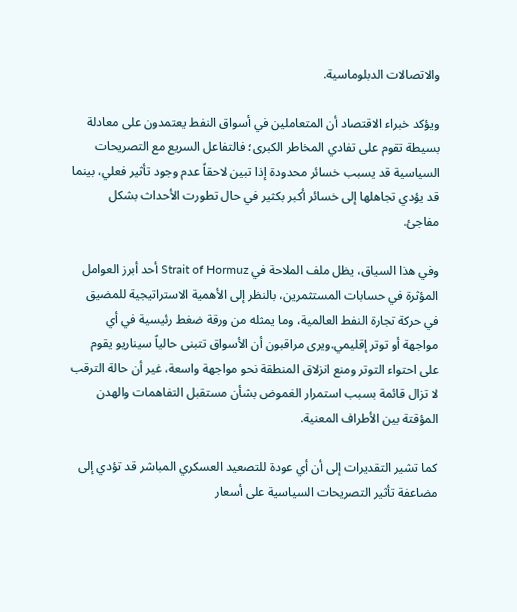والاتصالات الدبلوماسية.

ويؤكد خبراء الاقتصاد أن المتعاملين في أسواق النفط يعتمدون على معادلة بسيطة تقوم على تفادي المخاطر الكبرى؛ فالتفاعل السريع مع التصريحات السياسية قد يسبب خسائر محدودة إذا تبين لاحقاً عدم وجود تأثير فعلي، بينما قد يؤدي تجاهلها إلى خسائر أكبر بكثير في حال تطورت الأحداث بشكل مفاجئ.

وفي هذا السياق، يظل ملف الملاحة في Strait of Hormuz أحد أبرز العوامل المؤثرة في حسابات المستثمرين، بالنظر إلى الأهمية الاستراتيجية للمضيق في حركة تجارة النفط العالمية، وما يمثله من ورقة ضغط رئيسية في أي مواجهة أو توتر إقليمي.ويرى مراقبون أن الأسواق تتبنى حالياً سيناريو يقوم على احتواء التوتر ومنع انزلاق المنطقة نحو مواجهة واسعة، غير أن حالة الترقب لا تزال قائمة بسبب استمرار الغموض بشأن مستقبل التفاهمات والهدن المؤقتة بين الأطراف المعنية.

كما تشير التقديرات إلى أن أي عودة للتصعيد العسكري المباشر قد تؤدي إلى مضاعفة تأثير التصريحات السياسية على أسعار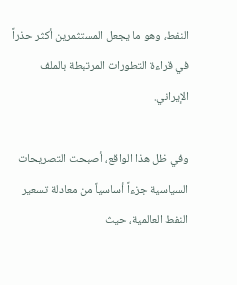النفط، وهو ما يجعل المستثمرين أكثر حذراً في قراءة التطورات المرتبطة بالملف الإيراني.

وفي ظل هذا الواقع، أصبحت التصريحات السياسية جزءاً أساسياً من معادلة تسعير النفط العالمية، حيث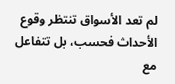لم تعد الأسواق تنتظر وقوع الأحداث فحسب، بل تتفاعل مع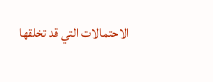الاحتمالات التي قد تخلقها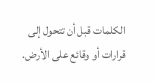الكلمات قبل أن تتحول إلى قرارات أو وقائع على الأرض.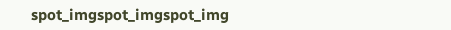spot_imgspot_imgspot_img